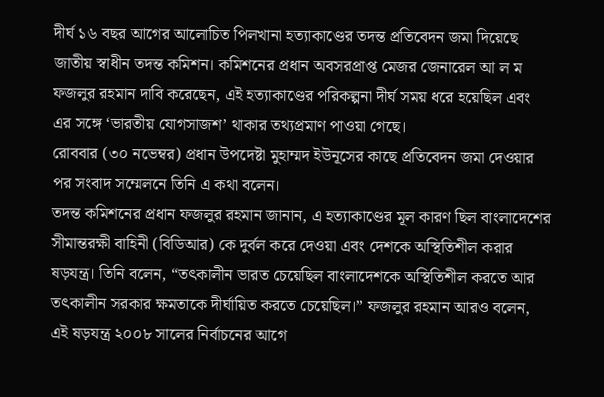দীর্ঘ ১৬ বছর আগের আলোচিত পিলখানা হত্যাকাণ্ডের তদন্ত প্রতিবেদন জমা দিয়েছে জাতীয় স্বাধীন তদন্ত কমিশন। কমিশনের প্রধান অবসরপ্রাপ্ত মেজর জেনারেল আ ল ম ফজলুর রহমান দাবি করেছেন, এই হত্যাকাণ্ডের পরিকল্পনা দীর্ঘ সময় ধরে হয়েছিল এবং এর সঙ্গে ‘ভারতীয় যোগসাজশ’ থাকার তথ্যপ্রমাণ পাওয়া গেছে।
রোববার (৩০ নভেম্বর) প্রধান উপদেষ্টা মুহাম্মদ ইউনূসের কাছে প্রতিবেদন জমা দেওয়ার পর সংবাদ সম্মেলনে তিনি এ কথা বলেন।
তদন্ত কমিশনের প্রধান ফজলুর রহমান জানান, এ হত্যাকাণ্ডের মূল কারণ ছিল বাংলাদেশের সীমান্তরক্ষী বাহিনী (বিডিআর) কে দুর্বল করে দেওয়া এবং দেশকে অস্থিতিশীল করার ষড়যন্ত্র। তিনি বলেন, “তৎকালীন ভারত চেয়েছিল বাংলাদেশকে অস্থিতিশীল করতে আর তৎকালীন সরকার ক্ষমতাকে দীর্ঘায়িত করতে চেয়েছিল।” ফজলুর রহমান আরও বলেন, এই ষড়যন্ত্র ২০০৮ সালের নির্বাচনের আগে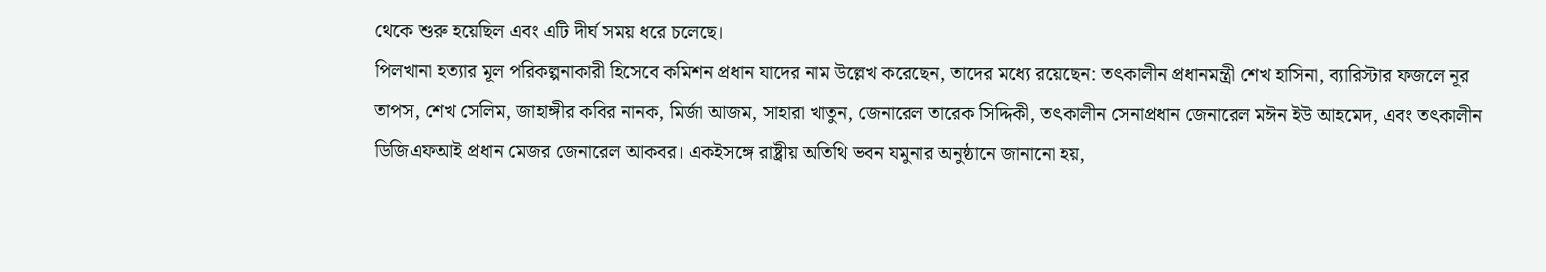থেকে শুরু হয়েছিল এবং এটি দীর্ঘ সময় ধরে চলেছে।
পিলখানা হত্যার মূল পরিকল্পনাকারী হিসেবে কমিশন প্রধান যাদের নাম উল্লেখ করেছেন, তাদের মধ্যে রয়েছেন: তৎকালীন প্রধানমন্ত্রী শেখ হাসিনা, ব্যারিস্টার ফজলে নূর তাপস, শেখ সেলিম, জাহাঙ্গীর কবির নানক, মির্জা আজম, সাহারা খাতুন, জেনারেল তারেক সিদ্দিকী, তৎকালীন সেনাপ্রধান জেনারেল মঈন ইউ আহমেদ, এবং তৎকালীন ডিজিএফআই প্রধান মেজর জেনারেল আকবর। একইসঙ্গে রাষ্ট্রীয় অতিথি ভবন যমুনার অনুষ্ঠানে জানানো হয়,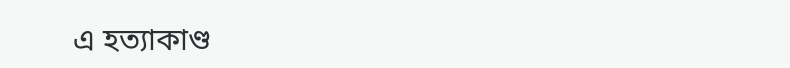এ হত্যাকাণ্ড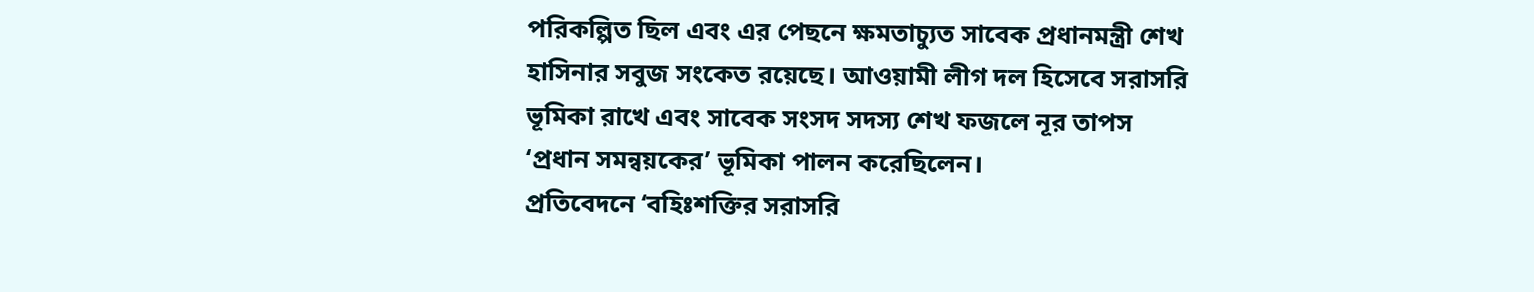পরিকল্পিত ছিল এবং এর পেছনে ক্ষমতাচ্যুত সাবেক প্রধানমন্ত্রী শেখ হাসিনার সবুজ সংকেত রয়েছে। আওয়ামী লীগ দল হিসেবে সরাসরি ভূমিকা রাখে এবং সাবেক সংসদ সদস্য শেখ ফজলে নূর তাপস ‘প্রধান সমন্বয়কের’ ভূমিকা পালন করেছিলেন।
প্রতিবেদনে ‘বহিঃশক্তির সরাসরি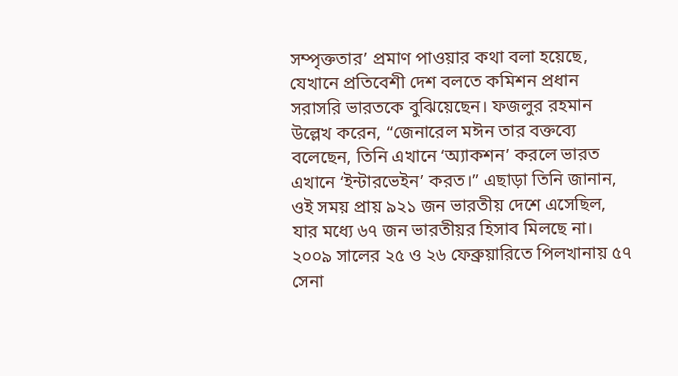সম্পৃক্ততার’ প্রমাণ পাওয়ার কথা বলা হয়েছে, যেখানে প্রতিবেশী দেশ বলতে কমিশন প্রধান সরাসরি ভারতকে বুঝিয়েছেন। ফজলুর রহমান উল্লেখ করেন, “জেনারেল মঈন তার বক্তব্যে বলেছেন, তিনি এখানে ‘অ্যাকশন’ করলে ভারত এখানে ‘ইন্টারভেইন’ করত।” এছাড়া তিনি জানান, ওই সময় প্রায় ৯২১ জন ভারতীয় দেশে এসেছিল, যার মধ্যে ৬৭ জন ভারতীয়র হিসাব মিলছে না।
২০০৯ সালের ২৫ ও ২৬ ফেব্রুয়ারিতে পিলখানায় ৫৭ সেনা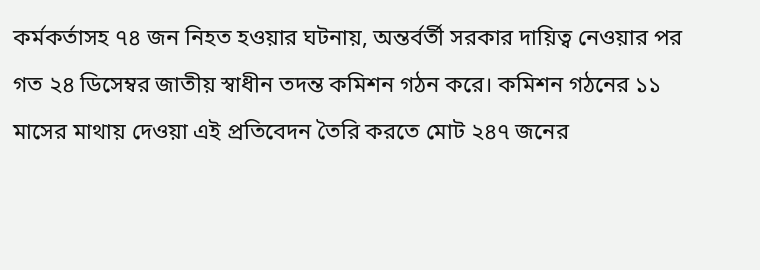কর্মকর্তাসহ ৭৪ জন নিহত হওয়ার ঘটনায়, অন্তর্বর্তী সরকার দায়িত্ব নেওয়ার পর গত ২৪ ডিসেম্বর জাতীয় স্বাধীন তদন্ত কমিশন গঠন করে। কমিশন গঠনের ১১ মাসের মাথায় দেওয়া এই প্রতিবেদন তৈরি করতে মোট ২৪৭ জনের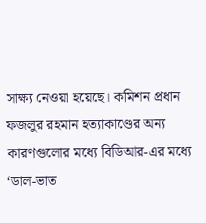সাক্ষ্য নেওয়া হয়েছে। কমিশন প্রধান ফজলুর রহমান হত্যাকাণ্ডের অন্য কারণগুলোর মধ্যে বিডিআর-এর মধ্যে ‘ডাল-ভাত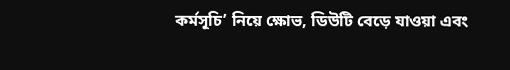কর্মসূচি’ নিয়ে ক্ষোভ, ডিউটি বেড়ে যাওয়া এবং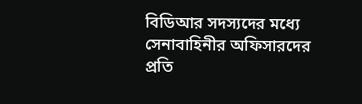বিডিআর সদস্যদের মধ্যে সেনাবাহিনীর অফিসারদের প্রতি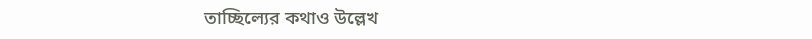তাচ্ছিল্যের কথাও উল্লেখ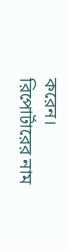করেন।
রিপোর্টারের নাম